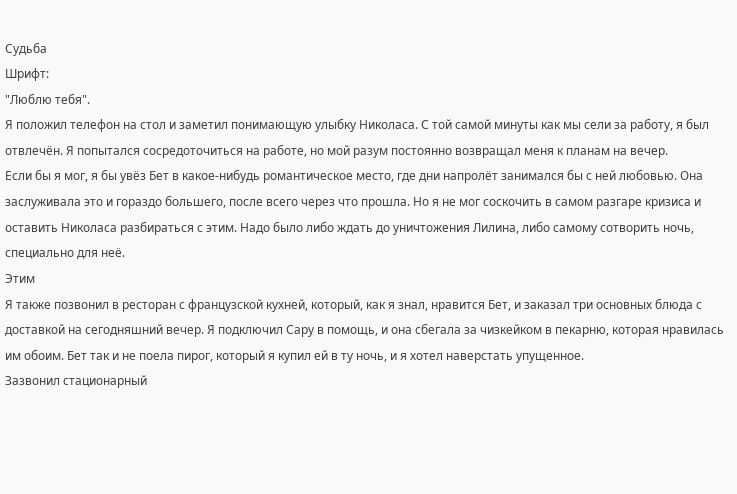Судьба
Шрифт:
"Люблю тебя".
Я положил телефон на стол и заметил понимающую улыбку Николаса. С той самой минуты как мы сели за работу, я был отвлечён. Я попытался сосредоточиться на работе, но мой разум постоянно возвращал меня к планам на вечер.
Если бы я мог, я бы увёз Бет в какое-нибудь романтическое место, где дни напролёт занимался бы с ней любовью. Она заслуживала это и гораздо большего, после всего через что прошла. Но я не мог соскочить в самом разгаре кризиса и оставить Николаса разбираться с этим. Надо было либо ждать до уничтожения Лилина, либо самому сотворить ночь, специально для неё.
Этим
Я также позвонил в ресторан с французской кухней, который, как я знал, нравится Бет, и заказал три основных блюда с доставкой на сегодняшний вечер. Я подключил Сару в помощь, и она сбегала за чизкейком в пекарню, которая нравилась им обоим. Бет так и не поела пирог, который я купил ей в ту ночь, и я хотел наверстать упущенное.
Зазвонил стационарный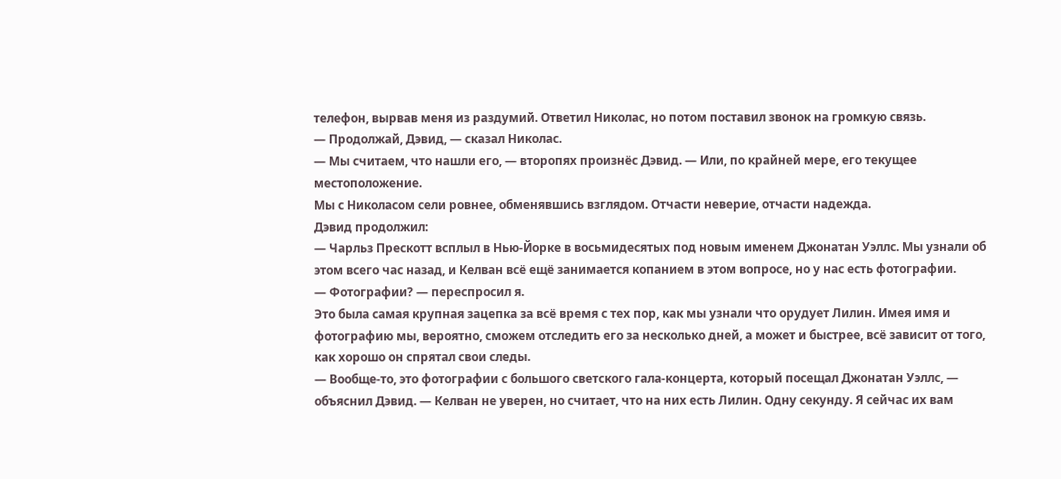телефон, вырвав меня из раздумий. Ответил Николас, но потом поставил звонок на громкую связь.
— Продолжай, Дэвид, — сказал Николас.
— Мы считаем, что нашли его, — второпях произнёс Дэвид. — Или, по крайней мере, его текущее местоположение.
Мы с Николасом сели ровнее, обменявшись взглядом. Отчасти неверие, отчасти надежда.
Дэвид продолжил:
— Чарльз Прескотт всплыл в Нью-Йорке в восьмидесятых под новым именем Джонатан Уэллс. Мы узнали об этом всего час назад, и Келван всё ещё занимается копанием в этом вопросе, но у нас есть фотографии.
— Фотографии? — переспросил я.
Это была самая крупная зацепка за всё время с тех пор, как мы узнали что орудует Лилин. Имея имя и фотографию мы, вероятно, сможем отследить его за несколько дней, а может и быстрее, всё зависит от того, как хорошо он спрятал свои следы.
— Вообще-то, это фотографии с большого светского гала-концерта, который посещал Джонатан Уэллс, — объяснил Дэвид. — Келван не уверен, но считает, что на них есть Лилин. Одну секунду. Я сейчас их вам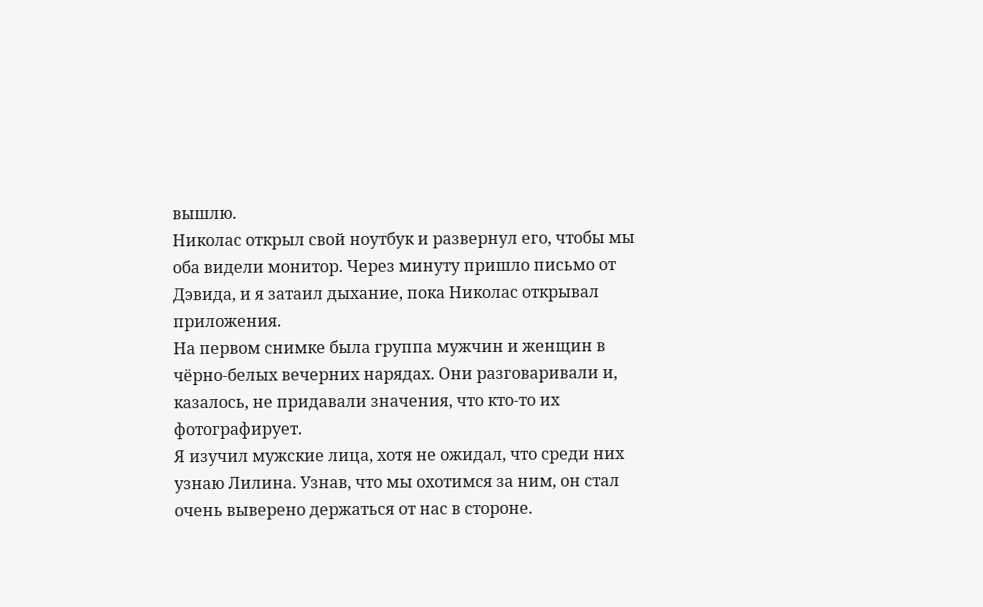вышлю.
Николас открыл свой ноутбук и развернул его, чтобы мы оба видели монитор. Через минуту пришло письмо от Дэвида, и я затаил дыхание, пока Николас открывал приложения.
На первом снимке была группа мужчин и женщин в чёрно-белых вечерних нарядах. Они разговаривали и, казалось, не придавали значения, что кто-то их фотографирует.
Я изучил мужские лица, хотя не ожидал, что среди них узнаю Лилина. Узнав, что мы охотимся за ним, он стал очень выверено держаться от нас в стороне.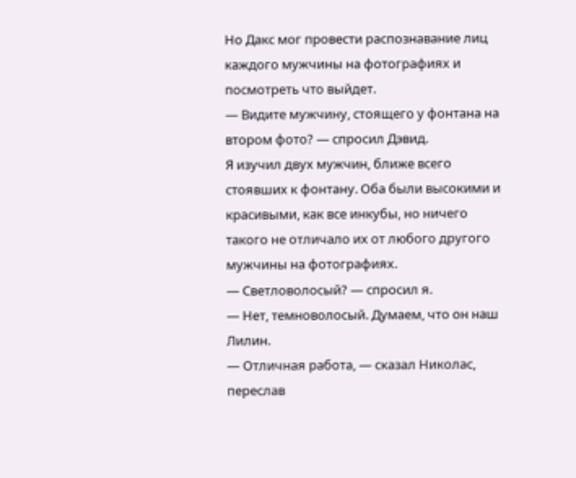Но Дакс мог провести распознавание лиц каждого мужчины на фотографиях и посмотреть что выйдет.
— Видите мужчину, стоящего у фонтана на втором фото? — спросил Дэвид.
Я изучил двух мужчин, ближе всего стоявших к фонтану. Оба были высокими и красивыми, как все инкубы, но ничего такого не отличало их от любого другого мужчины на фотографиях.
— Светловолосый? — спросил я.
— Нет, темноволосый. Думаем, что он наш Лилин.
— Отличная работа, — сказал Николас, переслав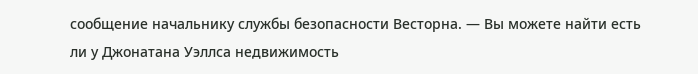сообщение начальнику службы безопасности Весторна. — Вы можете найти есть ли у Джонатана Уэллса недвижимость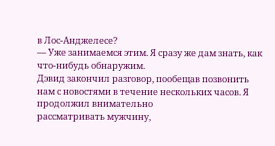в Лос-Анджелесе?
— Уже занимаемся этим. Я сразу же дам знать, как что-нибудь обнаружим.
Дэвид закончил разговор, пообещав позвонить нам с новостями в течение нескольких часов. Я продолжил внимательно
рассматривать мужчину,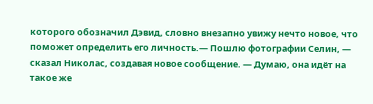которого обозначил Дэвид, словно внезапно увижу нечто новое, что поможет определить его личность.— Пошлю фотографии Селин, — сказал Николас, создавая новое сообщение. — Думаю, она идёт на такое же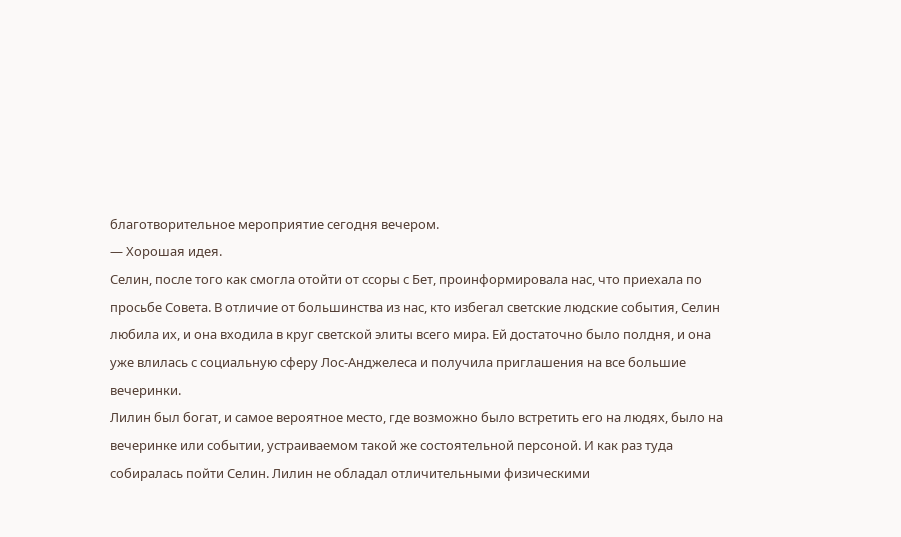благотворительное мероприятие сегодня вечером.
— Хорошая идея.
Селин, после того как смогла отойти от ссоры с Бет, проинформировала нас, что приехала по просьбе Совета. В отличие от большинства из нас, кто избегал светские людские события, Селин любила их, и она входила в круг светской элиты всего мира. Ей достаточно было полдня, и она уже влилась с социальную сферу Лос-Анджелеса и получила приглашения на все большие вечеринки.
Лилин был богат, и самое вероятное место, где возможно было встретить его на людях, было на вечеринке или событии, устраиваемом такой же состоятельной персоной. И как раз туда собиралась пойти Селин. Лилин не обладал отличительными физическими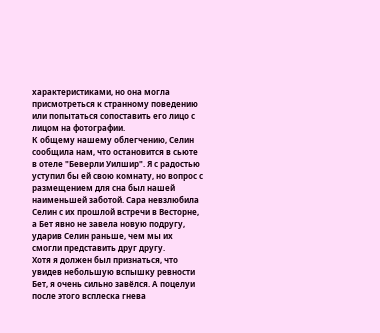характеристиками, но она могла присмотреться к странному поведению или попытаться сопоставить его лицо с лицом на фотографии.
К общему нашему облегчению, Селин сообщила нам, что остановится в сьюте в отеле "Беверли Уилшир". Я с радостью уступил бы ей свою комнату, но вопрос с размещением для сна был нашей наименьшей заботой. Сара невзлюбила Селин с их прошлой встречи в Весторне, а Бет явно не завела новую подругу, ударив Селин раньше, чем мы их смогли представить друг другу.
Хотя я должен был признаться, что увидев небольшую вспышку ревности Бет, я очень сильно завёлся. А поцелуи после этого всплеска гнева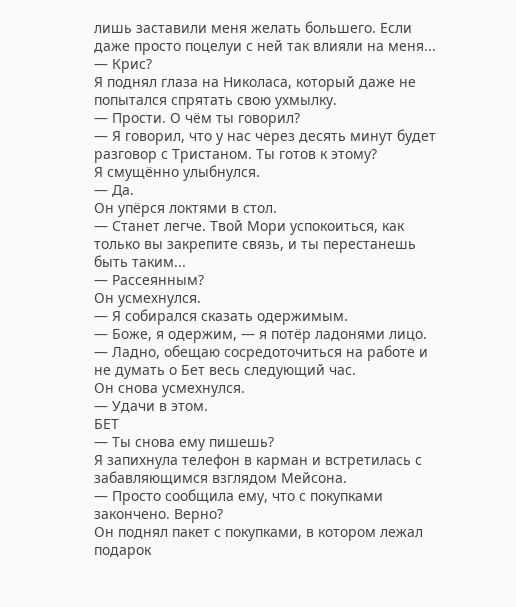лишь заставили меня желать большего. Если даже просто поцелуи с ней так влияли на меня...
— Крис?
Я поднял глаза на Николаса, который даже не попытался спрятать свою ухмылку.
— Прости. О чём ты говорил?
— Я говорил, что у нас через десять минут будет разговор с Тристаном. Ты готов к этому?
Я смущённо улыбнулся.
— Да.
Он упёрся локтями в стол.
— Станет легче. Твой Мори успокоиться, как только вы закрепите связь, и ты перестанешь быть таким...
— Рассеянным?
Он усмехнулся.
— Я собирался сказать одержимым.
— Боже, я одержим, — я потёр ладонями лицо. — Ладно, обещаю сосредоточиться на работе и не думать о Бет весь следующий час.
Он снова усмехнулся.
— Удачи в этом.
БЕТ
— Ты снова ему пишешь?
Я запихнула телефон в карман и встретилась с забавляющимся взглядом Мейсона.
— Просто сообщила ему, что с покупками закончено. Верно?
Он поднял пакет с покупками, в котором лежал подарок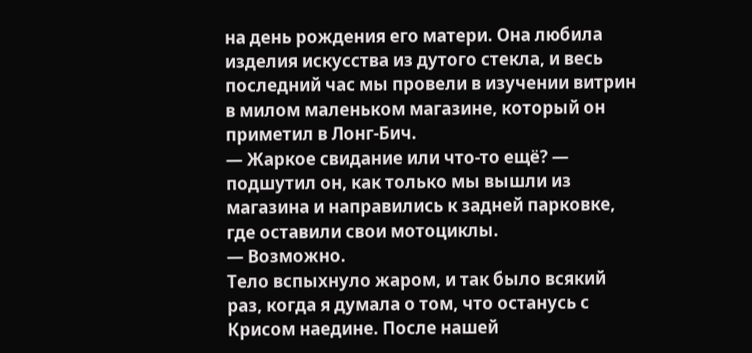на день рождения его матери. Она любила изделия искусства из дутого стекла, и весь последний час мы провели в изучении витрин в милом маленьком магазине, который он приметил в Лонг-Бич.
— Жаркое свидание или что-то ещё? — подшутил он, как только мы вышли из магазина и направились к задней парковке, где оставили свои мотоциклы.
— Возможно.
Тело вспыхнуло жаром, и так было всякий раз, когда я думала о том, что останусь с Крисом наедине. После нашей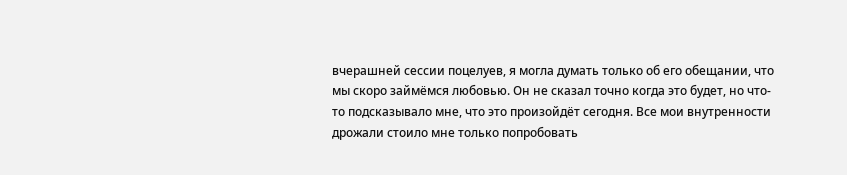вчерашней сессии поцелуев, я могла думать только об его обещании, что мы скоро займёмся любовью. Он не сказал точно когда это будет, но что-то подсказывало мне, что это произойдёт сегодня. Все мои внутренности дрожали стоило мне только попробовать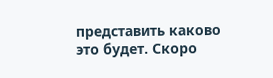представить каково это будет. Скоро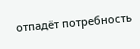отпадёт потребность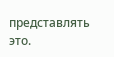представлять это.